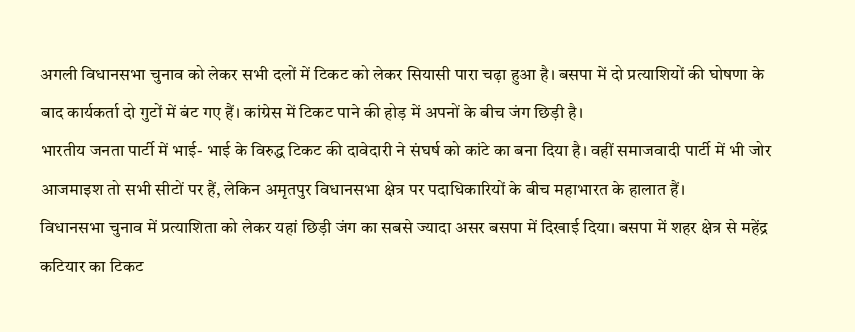अगली विधानसभा चुनाव को लेकर सभी दलों में टिकट को लेकर सियासी पारा चढ़ा हुआ है। बसपा में दो प्रत्याशियों की घोषणा के बाद कार्यकर्ता दो गुटों में बंट गए हैं। कांग्रेस में टिकट पाने की होड़ में अपनों के बीच जंग छिड़ी है।
भारतीय जनता पार्टी में भाई- भाई के विरुद्ध टिकट की दावेदारी ने संघर्ष को कांटे का बना दिया है। वहीं समाजवादी पार्टी में भी जोर आजमाइश तो सभी सीटों पर हैं, लेकिन अमृतपुर विधानसभा क्षेत्र पर पदाधिकारियों के बीच महाभारत के हालात हैं।
विधानसभा चुनाव में प्रत्याशिता को लेकर यहां छिड़ी जंग का सबसे ज्यादा असर बसपा में दिखाई दिया। बसपा में शहर क्षेत्र से महेंद्र कटियार का टिकट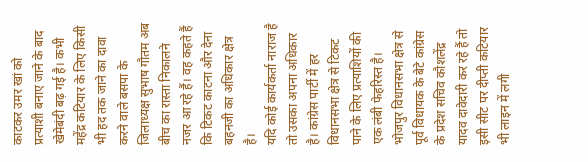काटकर उमर खां को प्रत्याशी बनाए जाने के बाद खेमेबंदी बढ़ गई है। कभी महेंद्र कटियार के लिए किसी भी हद तक जाने का दावा करने वाले बसपा के जिलाध्यक्ष सुभाष गौतम अब बीच का रास्ता निकालने नजर आ रहे हैं। वह कहते हैं कि टिकट काटना और देना बहनजी का अधिकार क्षेत्र है।
यदि कोई कार्यकर्ता नाराज है तो उसका अपना अधिकार है। कांग्रेस पार्टी में हर विधानसभा क्षेत्र से टिकट पाने के लिए प्रत्याशियों की एक लंबी फेहरिस्त है। भोजपुर विधानसभा क्षेत्र से पूर्व विधायक के बेटे कांग्रेस के प्रदेश सचिव कौशलेंद्र यादव दावेदारी कर रहे हैं तो इसी सीट पर दीप्ती कटियार भी लाइन में लगी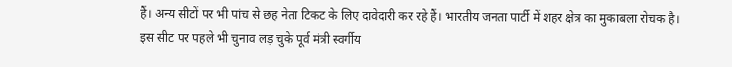हैं। अन्य सीटों पर भी पांच से छह नेता टिकट के लिए दावेदारी कर रहे हैं। भारतीय जनता पार्टी में शहर क्षेत्र का मुकाबला रोचक है।
इस सीट पर पहले भी चुनाव लड़ चुके पूर्व मंत्री स्वर्गीय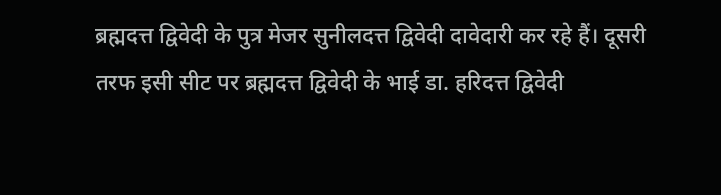ब्रह्मदत्त द्विवेदी के पुत्र मेजर सुनीलदत्त द्विवेदी दावेदारी कर रहे हैं। दूसरी तरफ इसी सीट पर ब्रह्मदत्त द्विवेदी के भाई डा. हरिदत्त द्विवेदी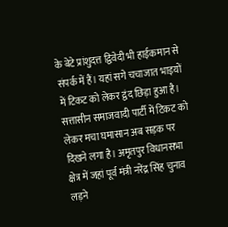के बेटे प्रांशुदत्त द्विवेदी भी हाईकमान से संपर्क में हैं। यहां सगे चचाजात भाइयों में टिकट को लेकर द्वंद छिड़ा हुआ है।
सत्तासीन समाजवादी पार्टी में टिकट को लेकर मचा घमासान अब सड़क पर दिखने लगा है। अमृतपुर विधानसभा क्षेत्र में जहां पूर्व मंत्री नरेंद्र सिंह चुनाव लड़ने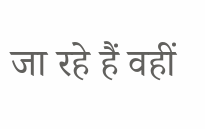जा रहे हैं वहीं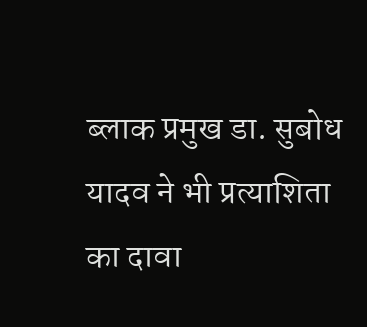ब्लाक प्रमुख डा. सुबोध यादव ने भी प्रत्याशिता का दावा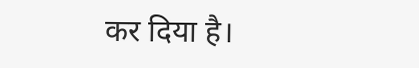कर दिया है।